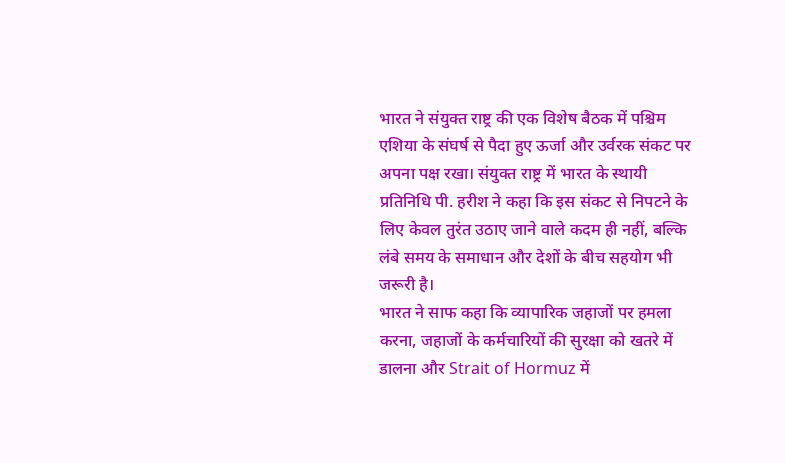भारत ने संयुक्त राष्ट्र की एक विशेष बैठक में पश्चिम एशिया के संघर्ष से पैदा हुए ऊर्जा और उर्वरक संकट पर अपना पक्ष रखा। संयुक्त राष्ट्र में भारत के स्थायी प्रतिनिधि पी. हरीश ने कहा कि इस संकट से निपटने के लिए केवल तुरंत उठाए जाने वाले कदम ही नहीं, बल्कि लंबे समय के समाधान और देशों के बीच सहयोग भी जरूरी है।
भारत ने साफ कहा कि व्यापारिक जहाजों पर हमला करना, जहाजों के कर्मचारियों की सुरक्षा को खतरे में डालना और Strait of Hormuz में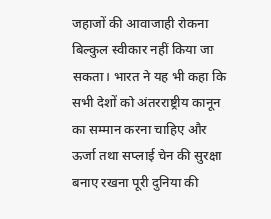जहाजों की आवाजाही रोकना बिल्कुल स्वीकार नहीं किया जा सकता। भारत ने यह भी कहा कि सभी देशों को अंतरराष्ट्रीय कानून का सम्मान करना चाहिए और ऊर्जा तथा सप्लाई चेन की सुरक्षा बनाए रखना पूरी दुनिया की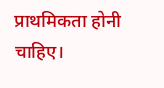प्राथमिकता होनी चाहिए।